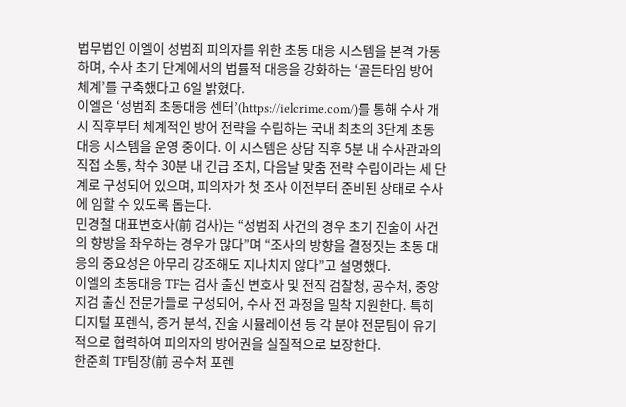법무법인 이엘이 성범죄 피의자를 위한 초동 대응 시스템을 본격 가동하며, 수사 초기 단계에서의 법률적 대응을 강화하는 ‘골든타임 방어 체계’를 구축했다고 6일 밝혔다.
이엘은 ‘성범죄 초동대응 센터’(https://ielcrime.com/)를 통해 수사 개시 직후부터 체계적인 방어 전략을 수립하는 국내 최초의 3단계 초동 대응 시스템을 운영 중이다. 이 시스템은 상담 직후 5분 내 수사관과의 직접 소통, 착수 30분 내 긴급 조치, 다음날 맞춤 전략 수립이라는 세 단계로 구성되어 있으며, 피의자가 첫 조사 이전부터 준비된 상태로 수사에 임할 수 있도록 돕는다.
민경철 대표변호사(前 검사)는 “성범죄 사건의 경우 초기 진술이 사건의 향방을 좌우하는 경우가 많다”며 “조사의 방향을 결정짓는 초동 대응의 중요성은 아무리 강조해도 지나치지 않다”고 설명했다.
이엘의 초동대응 TF는 검사 출신 변호사 및 전직 검찰청, 공수처, 중앙지검 출신 전문가들로 구성되어, 수사 전 과정을 밀착 지원한다. 특히 디지털 포렌식, 증거 분석, 진술 시뮬레이션 등 각 분야 전문팀이 유기적으로 협력하여 피의자의 방어권을 실질적으로 보장한다.
한준희 TF팀장(前 공수처 포렌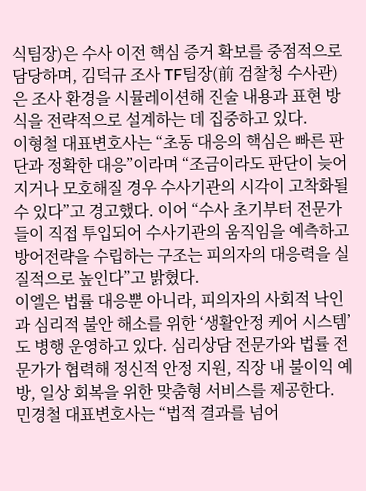식팀장)은 수사 이전 핵심 증거 확보를 중점적으로 담당하며, 김덕규 조사 TF팀장(前 검찰청 수사관)은 조사 환경을 시뮬레이션해 진술 내용과 표현 방식을 전략적으로 설계하는 데 집중하고 있다.
이형철 대표변호사는 “초동 대응의 핵심은 빠른 판단과 정확한 대응”이라며 “조금이라도 판단이 늦어지거나 모호해질 경우 수사기관의 시각이 고착화될 수 있다”고 경고했다. 이어 “수사 초기부터 전문가들이 직접 투입되어 수사기관의 움직임을 예측하고 방어전략을 수립하는 구조는 피의자의 대응력을 실질적으로 높인다”고 밝혔다.
이엘은 법률 대응뿐 아니라, 피의자의 사회적 낙인과 심리적 불안 해소를 위한 ‘생활안정 케어 시스템’도 병행 운영하고 있다. 심리상담 전문가와 법률 전문가가 협력해 정신적 안정 지원, 직장 내 불이익 예방, 일상 회복을 위한 맞춤형 서비스를 제공한다.
민경철 대표변호사는 “법적 결과를 넘어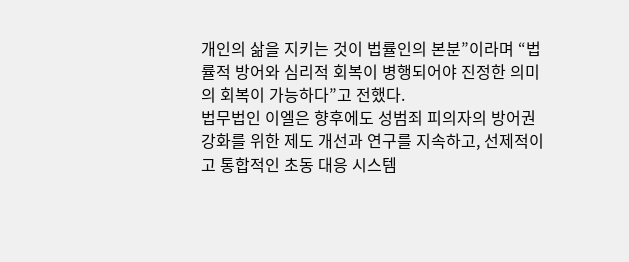개인의 삶을 지키는 것이 법률인의 본분”이라며 “법률적 방어와 심리적 회복이 병행되어야 진정한 의미의 회복이 가능하다”고 전했다.
법무법인 이엘은 향후에도 성범죄 피의자의 방어권 강화를 위한 제도 개선과 연구를 지속하고, 선제적이고 통합적인 초동 대응 시스템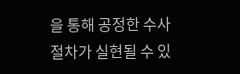을 통해 공정한 수사 절차가 실현될 수 있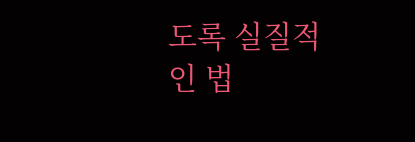도록 실질적인 법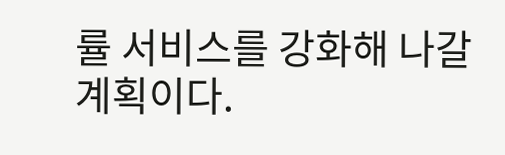률 서비스를 강화해 나갈 계획이다.